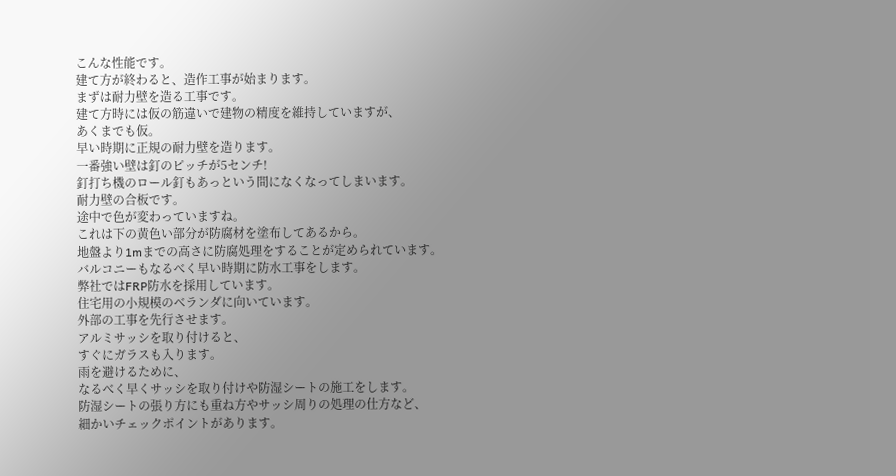こんな性能です。
建て方が終わると、造作工事が始まります。
まずは耐力壁を造る工事です。
建て方時には仮の筋違いで建物の精度を維持していますが、
あくまでも仮。
早い時期に正規の耐力壁を造ります。
一番強い壁は釘のピッチが5センチ!
釘打ち機のロール釘もあっという間になくなってしまいます。
耐力壁の合板です。
途中で色が変わっていますね。
これは下の黄色い部分が防腐材を塗布してあるから。
地盤より1mまでの高さに防腐処理をすることが定められています。
バルコニーもなるべく早い時期に防水工事をします。
弊社ではFRP防水を採用しています。
住宅用の小規模のベランダに向いています。
外部の工事を先行させます。
アルミサッシを取り付けると、
すぐにガラスも入ります。
雨を避けるために、
なるべく早くサッシを取り付けや防湿シートの施工をします。
防湿シートの張り方にも重ね方やサッシ周りの処理の仕方など、
細かいチェックポイントがあります。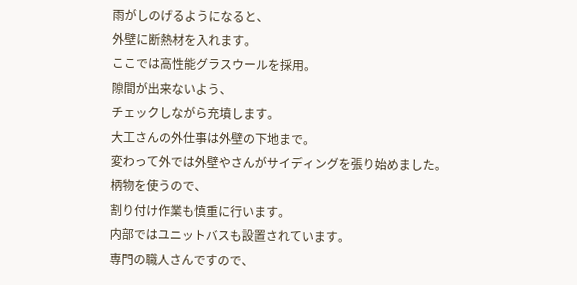雨がしのげるようになると、
外壁に断熱材を入れます。
ここでは高性能グラスウールを採用。
隙間が出来ないよう、
チェックしながら充墳します。
大工さんの外仕事は外壁の下地まで。
変わって外では外壁やさんがサイディングを張り始めました。
柄物を使うので、
割り付け作業も慎重に行います。
内部ではユニットバスも設置されています。
専門の職人さんですので、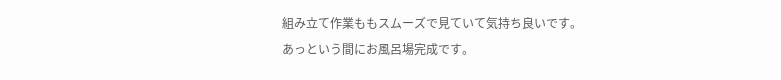組み立て作業ももスムーズで見ていて気持ち良いです。
あっという間にお風呂場完成です。